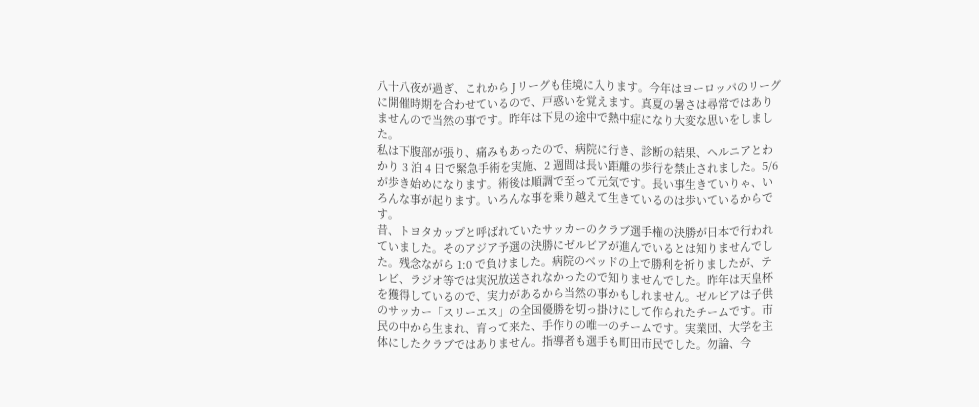八十八夜が過ぎ、これから J リーグも佳境に入ります。今年はヨーロッパのリーグに開催時期を合わせているので、戸惑いを覚えます。真夏の暑さは尋常ではありませんので当然の事です。昨年は下見の途中で熱中症になり大変な思いをしました。
私は下腹部が張り、痛みもあったので、病院に行き、診断の結果、ヘルニアとわかり 3 泊 4 日で緊急手術を実施、2 週間は長い距離の歩行を禁止されました。5/6 が歩き始めになります。術後は順調で至って元気です。長い事生きていりゃ、いろんな事が起ります。いろんな事を乗り越えて生きているのは歩いているからです。
昔、トヨタカップと呼ばれていたサッカーのクラブ選手権の決勝が日本で行われていました。そのアジア予選の決勝にゼルビアが進んでいるとは知りませんでした。残念ながら 1:0 で負けました。病院のベッドの上で勝利を祈りましたが、テレビ、ラジオ等では実況放送されなかったので知りませんでした。昨年は天皇杯を獲得しているので、実力があるから当然の事かもしれません。ゼルビアは子供のサッカー「スリーエス」の全国優勝を切っ掛けにして作られたチームです。市民の中から生まれ、育って来た、手作りの唯一のチームです。実業団、大学を主体にしたクラブではありません。指導者も選手も町田市民でした。勿論、今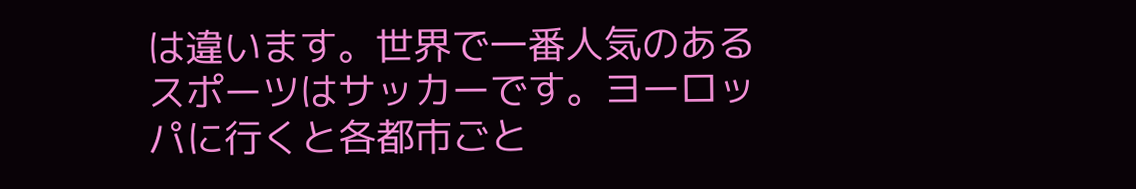は違います。世界で一番人気のあるスポーツはサッカーです。ヨーロッパに行くと各都市ごと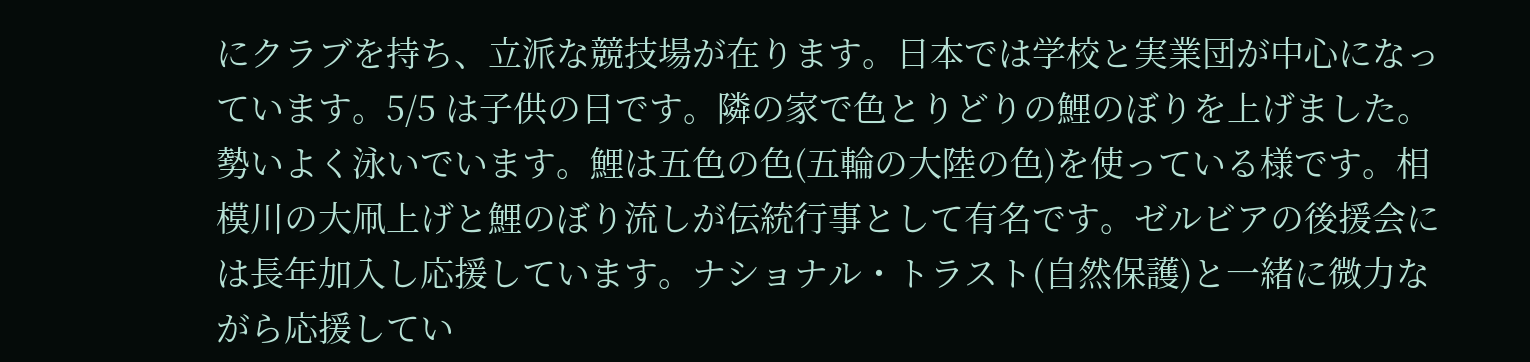にクラブを持ち、立派な競技場が在ります。日本では学校と実業団が中心になっています。5/5 は子供の日です。隣の家で色とりどりの鯉のぼりを上げました。勢いよく泳いでいます。鯉は五色の色(五輪の大陸の色)を使っている様です。相模川の大凧上げと鯉のぼり流しが伝統行事として有名です。ゼルビアの後援会には長年加入し応援しています。ナショナル・トラスト(自然保護)と一緒に微力ながら応援してい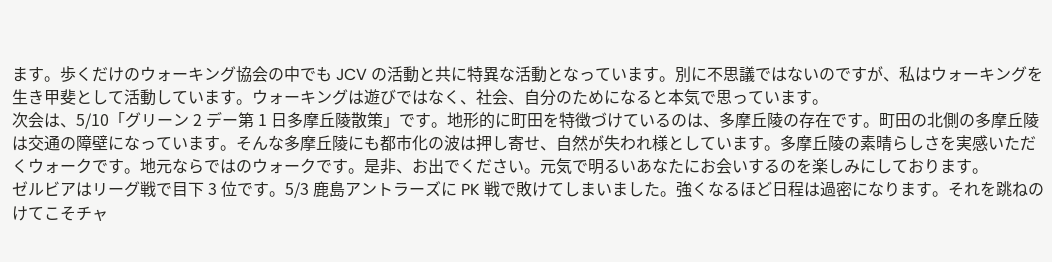ます。歩くだけのウォーキング協会の中でも JCV の活動と共に特異な活動となっています。別に不思議ではないのですが、私はウォーキングを生き甲斐として活動しています。ウォーキングは遊びではなく、社会、自分のためになると本気で思っています。
次会は、5/10「グリーン 2 デー第 1 日多摩丘陵散策」です。地形的に町田を特徴づけているのは、多摩丘陵の存在です。町田の北側の多摩丘陵は交通の障壁になっています。そんな多摩丘陵にも都市化の波は押し寄せ、自然が失われ様としています。多摩丘陵の素晴らしさを実感いただくウォークです。地元ならではのウォークです。是非、お出でください。元気で明るいあなたにお会いするのを楽しみにしております。
ゼルビアはリーグ戦で目下 3 位です。5/3 鹿島アントラーズに PK 戦で敗けてしまいました。強くなるほど日程は過密になります。それを跳ねのけてこそチャ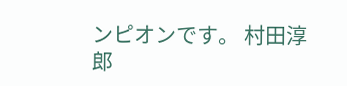ンピオンです。 村田淳郎